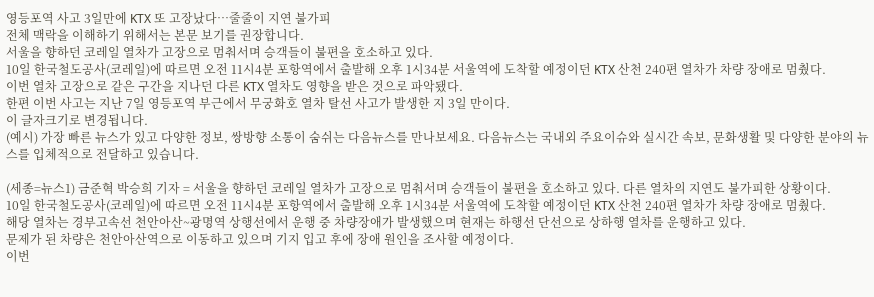영등포역 사고 3일만에 KTX 또 고장났다…줄줄이 지연 불가피
전체 맥락을 이해하기 위해서는 본문 보기를 권장합니다.
서울을 향하던 코레일 열차가 고장으로 멈춰서며 승객들이 불편을 호소하고 있다.
10일 한국철도공사(코레일)에 따르면 오전 11시4분 포항역에서 출발해 오후 1시34분 서울역에 도착할 예정이던 KTX 산천 240편 열차가 차량 장애로 멈췄다.
이번 열차 고장으로 같은 구간을 지나던 다른 KTX 열차도 영향을 받은 것으로 파악됐다.
한편 이번 사고는 지난 7일 영등포역 부근에서 무궁화호 열차 탈선 사고가 발생한 지 3일 만이다.
이 글자크기로 변경됩니다.
(예시) 가장 빠른 뉴스가 있고 다양한 정보, 쌍방향 소통이 숨쉬는 다음뉴스를 만나보세요. 다음뉴스는 국내외 주요이슈와 실시간 속보, 문화생활 및 다양한 분야의 뉴스를 입체적으로 전달하고 있습니다.

(세종=뉴스1) 금준혁 박승희 기자 = 서울을 향하던 코레일 열차가 고장으로 멈춰서며 승객들이 불편을 호소하고 있다. 다른 열차의 지연도 불가피한 상황이다.
10일 한국철도공사(코레일)에 따르면 오전 11시4분 포항역에서 출발해 오후 1시34분 서울역에 도착할 예정이던 KTX 산천 240편 열차가 차량 장애로 멈췄다.
해당 열차는 경부고속선 천안아산~광명역 상행선에서 운행 중 차량장애가 발생했으며 현재는 하행선 단선으로 상하행 열차를 운행하고 있다.
문제가 된 차량은 천안아산역으로 이동하고 있으며 기지 입고 후에 장애 원인을 조사할 예정이다.
이번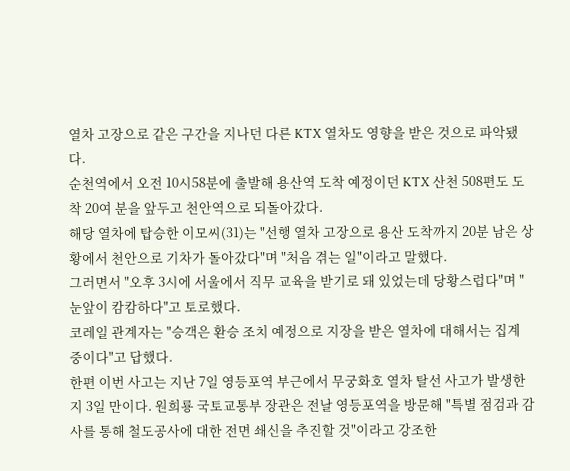열차 고장으로 같은 구간을 지나던 다른 KTX 열차도 영향을 받은 것으로 파악됐다.
순천역에서 오전 10시58분에 출발해 용산역 도착 예정이던 KTX 산천 508편도 도착 20여 분을 앞두고 천안역으로 되돌아갔다.
해당 열차에 탑승한 이모씨(31)는 "선행 열차 고장으로 용산 도착까지 20분 남은 상황에서 천안으로 기차가 돌아갔다"며 "처음 겪는 일"이라고 말했다.
그러면서 "오후 3시에 서울에서 직무 교육을 받기로 돼 있었는데 당황스럽다"며 "눈앞이 캄캄하다"고 토로했다.
코레일 관계자는 "승객은 환승 조치 예정으로 지장을 받은 열차에 대해서는 집계 중이다"고 답했다.
한편 이번 사고는 지난 7일 영등포역 부근에서 무궁화호 열차 탈선 사고가 발생한 지 3일 만이다. 원희룡 국토교통부 장관은 전날 영등포역을 방문해 "특별 점검과 감사를 통해 철도공사에 대한 전면 쇄신을 추진할 것"이라고 강조한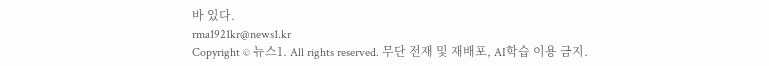바 있다.
rma1921kr@news1.kr
Copyright © 뉴스1. All rights reserved. 무단 전재 및 재배포, AI학습 이용 금지.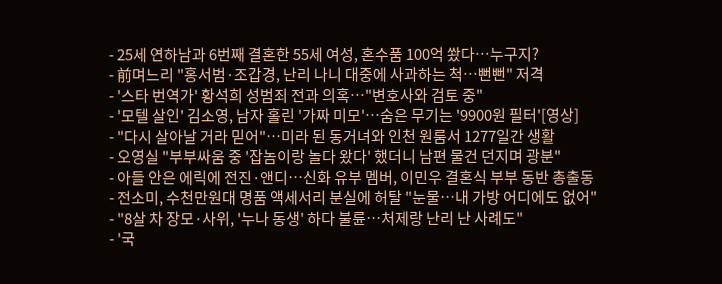- 25세 연하남과 6번째 결혼한 55세 여성, 혼수품 100억 쐈다…누구지?
- 前며느리 "홍서범·조갑경, 난리 나니 대중에 사과하는 척…뻔뻔" 저격
- '스타 번역가' 황석희 성범죄 전과 의혹…"변호사와 검토 중"
- '모텔 살인' 김소영, 남자 홀린 '가짜 미모'…숨은 무기는 '9900원 필터'[영상]
- "다시 살아날 거라 믿어"…미라 된 동거녀와 인천 원룸서 1277일간 생활
- 오영실 "부부싸움 중 '잡놈이랑 놀다 왔다' 했더니 남편 물건 던지며 광분"
- 아들 안은 에릭에 전진·앤디…신화 유부 멤버, 이민우 결혼식 부부 동반 총출동
- 전소미, 수천만원대 명품 액세서리 분실에 허탈 "눈물…내 가방 어디에도 없어"
- "8살 차 장모·사위, '누나 동생' 하다 불륜…처제랑 난리 난 사례도"
- '국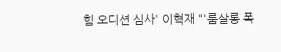힘 오디션 심사' 이혁재 "'룸살롱 폭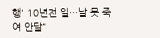행' 10년전 일…날 못 죽여 안달"